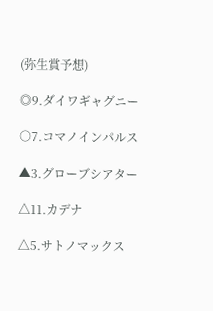(弥生賞予想)

◎9.ダイワギャグニー

○7.コマノインパルス

▲3.グローブシアター

△11.カデナ

△5.サトノマックス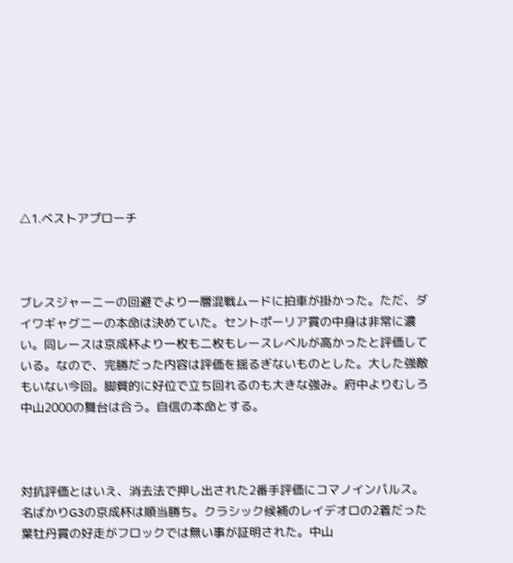△1.ベストアプローチ



ブレスジャーニーの回避でより一層混戦ムードに拍車が掛かった。ただ、ダイワギャグニーの本命は決めていた。セントポーリア賞の中身は非常に濃い。同レースは京成杯より一枚も二枚もレースレベルが高かったと評価している。なので、完勝だった内容は評価を揺るぎないものとした。大した強敵もいない今回。脚質的に好位で立ち回れるのも大きな強み。府中よりむしろ中山2000の舞台は合う。自信の本命とする。



対抗評価とはいえ、消去法で押し出された2番手評価にコマノインパルス。名ばかりG3の京成杯は順当勝ち。クラシック候補のレイデオロの2着だった葉牡丹賞の好走がフロックでは無い事が証明された。中山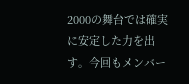2000の舞台では確実に安定した力を出す。今回もメンバー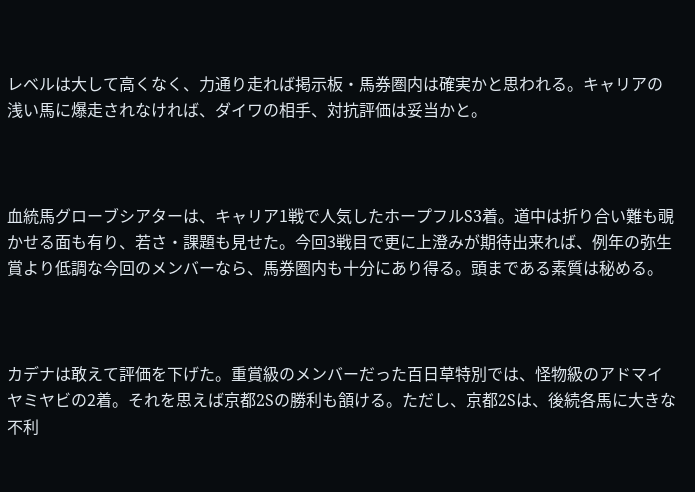レベルは大して高くなく、力通り走れば掲示板・馬券圏内は確実かと思われる。キャリアの浅い馬に爆走されなければ、ダイワの相手、対抗評価は妥当かと。



血統馬グローブシアターは、キャリア1戦で人気したホープフルS3着。道中は折り合い難も覗かせる面も有り、若さ・課題も見せた。今回3戦目で更に上澄みが期待出来れば、例年の弥生賞より低調な今回のメンバーなら、馬券圏内も十分にあり得る。頭まである素質は秘める。



カデナは敢えて評価を下げた。重賞級のメンバーだった百日草特別では、怪物級のアドマイヤミヤビの2着。それを思えば京都2Sの勝利も頷ける。ただし、京都2Sは、後続各馬に大きな不利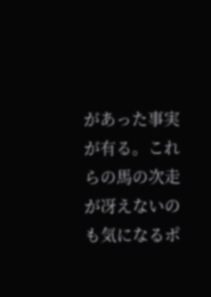があった事実が有る。これらの馬の次走が冴えないのも気になるポ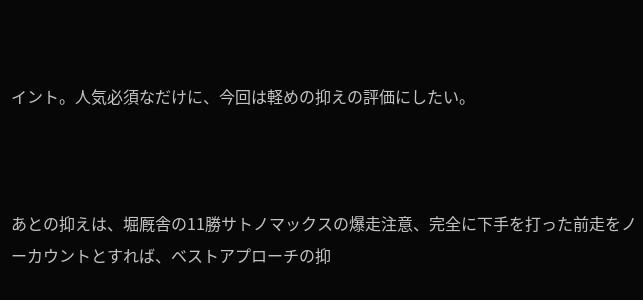イント。人気必須なだけに、今回は軽めの抑えの評価にしたい。



あとの抑えは、堀厩舎の11勝サトノマックスの爆走注意、完全に下手を打った前走をノーカウントとすれば、ベストアプローチの抑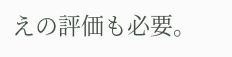えの評価も必要。